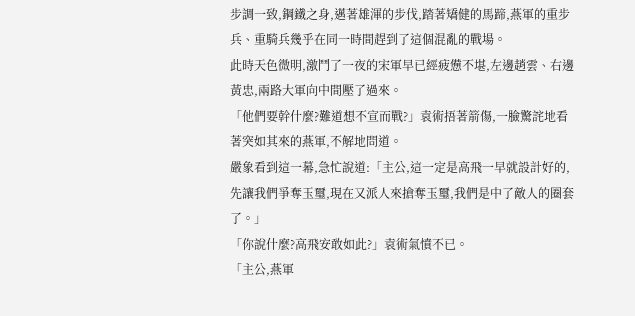步調一致,鋼鐵之身,邁著雄渾的步伐,踏著矯健的馬蹄,燕軍的重步兵、重騎兵幾乎在同一時間趕到了這個混亂的戰場。
此時天色微明,激鬥了一夜的宋軍早已經疲憊不堪,左邊趙雲、右邊黃忠,兩路大軍向中間壓了過來。
「他們要幹什麼?難道想不宣而戰?」袁術捂著箭傷,一臉驚詫地看著突如其來的燕軍,不解地問道。
嚴象看到這一幕,急忙說道:「主公,這一定是高飛一早就設計好的,先讓我們爭奪玉璽,現在又派人來搶奪玉璽,我們是中了敵人的圈套了。」
「你說什麼?高飛安敢如此?」袁術氣憤不已。
「主公,燕軍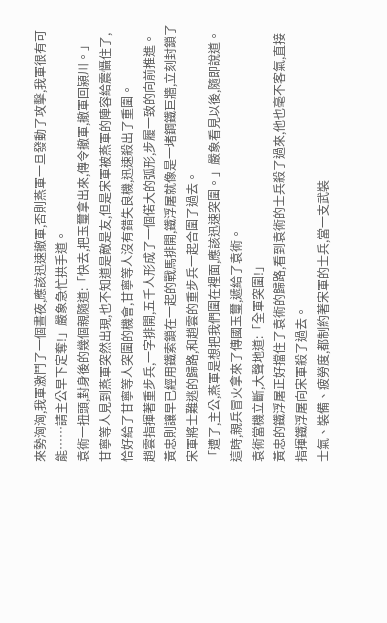來勢洶洶,我軍激鬥了一個晝夜,應該迅速撤軍,否則燕軍一旦發動了攻擊,我軍很有可能……請主公早下定奪!」嚴象急忙拱手道。
袁術一扭頭,對身後的幾個親隨道:「快去,把玉璽拿出來,傳令撤軍,撤軍回潁川。」
甘寧等人見到燕軍突然出現,也不知道是敵是友,但是宋軍被燕軍的陣容給震懾住了,恰好給了甘寧等人突圍的機會,甘寧等人沒有錯失良機,迅速殺出了重圍。
趙雲指揮著重步兵,一字排開,五千人形成了一個偌大的弧形,步履一致的向前推進。
黃忠則讓早已經用鐵索鎖在一起的戰馬排開,鐵浮屠就像是一堵鋼鐵巨牆,立刻封鎖了宋軍將士難逃的歸路,和趙雲的重步兵一起合圍了過去。
「遭了,主公,燕軍是想把我們圍在裡面,應該迅速突圍。」嚴象看見以後,隨即說道。
這時,親兵冒火拿來了傳國玉璽,遞給了袁術。
袁術當機立斷,大聲地道:「全軍突圍!」
黃忠的鐵浮屠正好擋住了袁術的歸路,看到袁術的士兵殺了過來,他也毫不客氣,直接指揮鐵浮屠向宋軍殺了過去。
士氣、裝備、疲勞度,都制約著宋軍的士兵,當一支武裝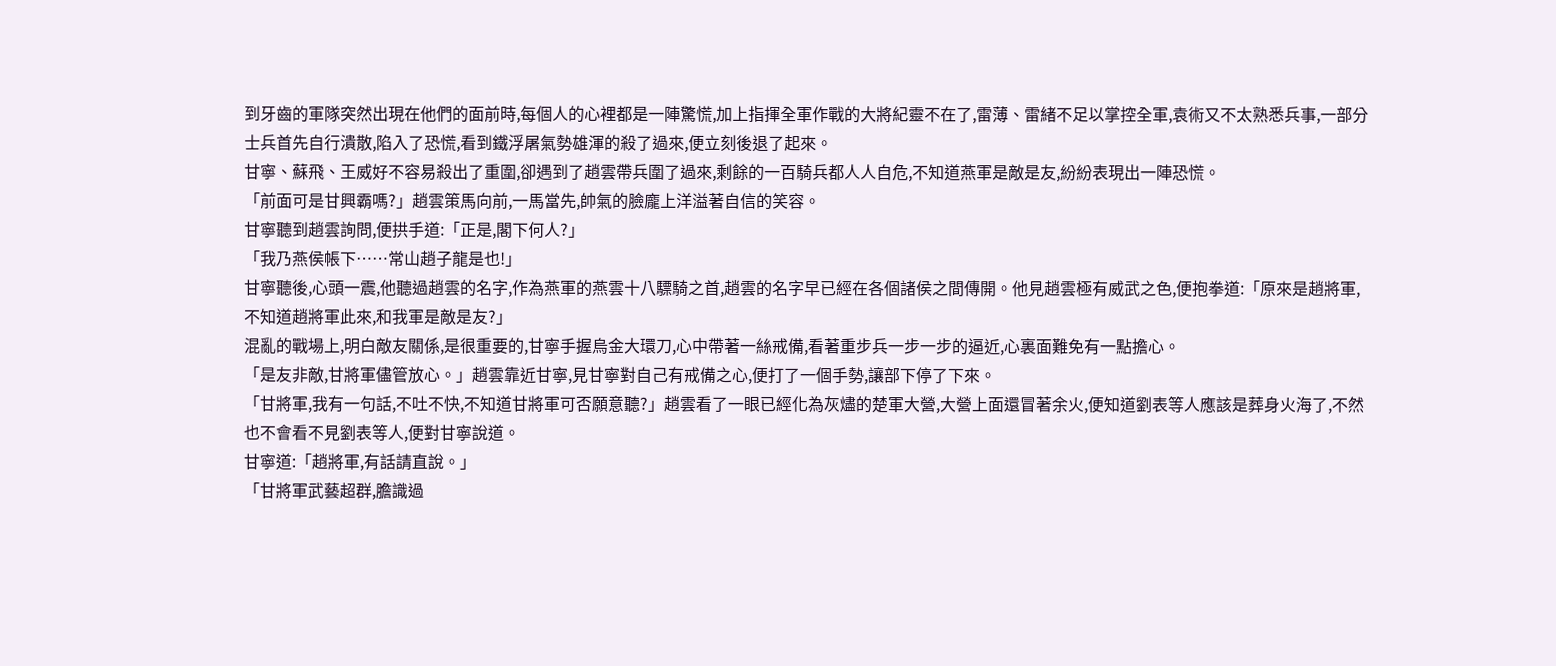到牙齒的軍隊突然出現在他們的面前時,每個人的心裡都是一陣驚慌,加上指揮全軍作戰的大將紀靈不在了,雷薄、雷緒不足以掌控全軍,袁術又不太熟悉兵事,一部分士兵首先自行潰散,陷入了恐慌,看到鐵浮屠氣勢雄渾的殺了過來,便立刻後退了起來。
甘寧、蘇飛、王威好不容易殺出了重圍,卻遇到了趙雲帶兵圍了過來,剩餘的一百騎兵都人人自危,不知道燕軍是敵是友,紛紛表現出一陣恐慌。
「前面可是甘興霸嗎?」趙雲策馬向前,一馬當先,帥氣的臉龐上洋溢著自信的笑容。
甘寧聽到趙雲詢問,便拱手道:「正是,閣下何人?」
「我乃燕侯帳下……常山趙子龍是也!」
甘寧聽後,心頭一震,他聽過趙雲的名字,作為燕軍的燕雲十八驃騎之首,趙雲的名字早已經在各個諸侯之間傳開。他見趙雲極有威武之色,便抱拳道:「原來是趙將軍,不知道趙將軍此來,和我軍是敵是友?」
混亂的戰場上,明白敵友關係,是很重要的,甘寧手握烏金大環刀,心中帶著一絲戒備,看著重步兵一步一步的逼近,心裏面難免有一點擔心。
「是友非敵,甘將軍儘管放心。」趙雲靠近甘寧,見甘寧對自己有戒備之心,便打了一個手勢,讓部下停了下來。
「甘將軍,我有一句話,不吐不快,不知道甘將軍可否願意聽?」趙雲看了一眼已經化為灰燼的楚軍大營,大營上面還冒著余火,便知道劉表等人應該是葬身火海了,不然也不會看不見劉表等人,便對甘寧說道。
甘寧道:「趙將軍,有話請直說。」
「甘將軍武藝超群,膽識過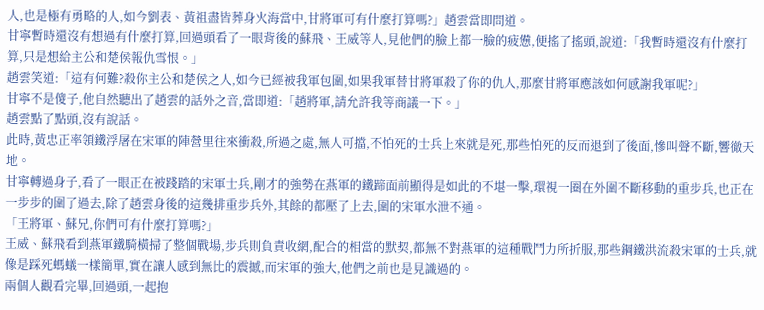人,也是極有勇略的人,如今劉表、黃祖盡皆葬身火海當中,甘將軍可有什麼打算嗎?」趙雲當即問道。
甘寧暫時還沒有想過有什麼打算,回過頭看了一眼背後的蘇飛、王威等人,見他們的臉上都一臉的疲憊,便搖了搖頭,說道:「我暫時還沒有什麼打算,只是想給主公和楚侯報仇雪恨。」
趙雲笑道:「這有何難?殺你主公和楚侯之人,如今已經被我軍包圍,如果我軍替甘將軍殺了你的仇人,那麼甘將軍應該如何感謝我軍呢?」
甘寧不是傻子,他自然聽出了趙雲的話外之音,當即道:「趙將軍,請允許我等商議一下。」
趙雲點了點頭,沒有說話。
此時,黃忠正率領鐵浮屠在宋軍的陣營里往來衝殺,所過之處,無人可擋,不怕死的士兵上來就是死,那些怕死的反而退到了後面,慘叫聲不斷,響徹天地。
甘寧轉過身子,看了一眼正在被踐踏的宋軍士兵,剛才的強勢在燕軍的鐵蹄面前顯得是如此的不堪一擊,環視一圈在外圍不斷移動的重步兵,也正在一步步的圍了過去,除了趙雲身後的這幾排重步兵外,其餘的都壓了上去,圍的宋軍水泄不通。
「王將軍、蘇兄,你們可有什麼打算嗎?」
王威、蘇飛看到燕軍鐵騎橫掃了整個戰場,步兵則負責收網,配合的相當的默契,都無不對燕軍的這種戰鬥力所折服,那些鋼鐵洪流殺宋軍的士兵,就像是踩死螞蟻一樣簡單,實在讓人感到無比的震撼,而宋軍的強大,他們之前也是見識過的。
兩個人觀看完畢,回過頭,一起抱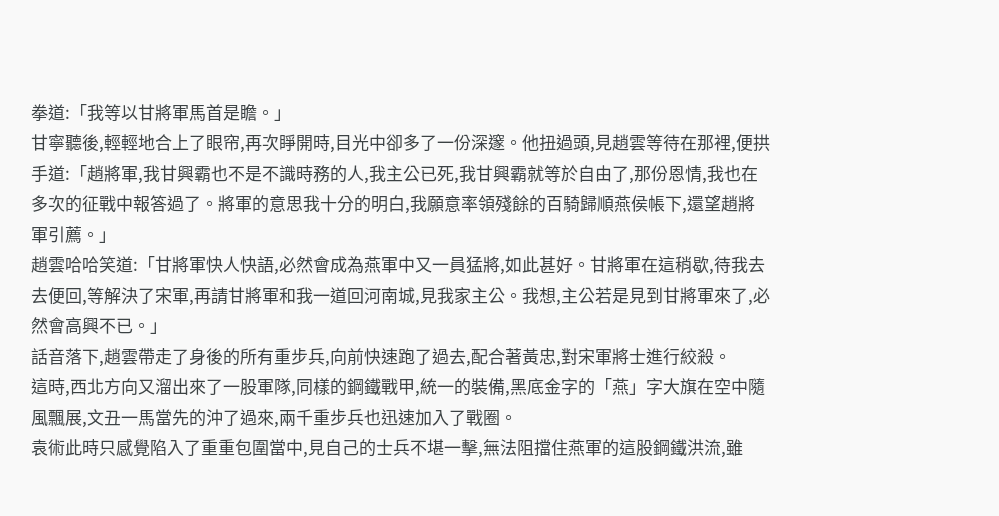拳道:「我等以甘將軍馬首是瞻。」
甘寧聽後,輕輕地合上了眼帘,再次睜開時,目光中卻多了一份深邃。他扭過頭,見趙雲等待在那裡,便拱手道:「趙將軍,我甘興霸也不是不識時務的人,我主公已死,我甘興霸就等於自由了,那份恩情,我也在多次的征戰中報答過了。將軍的意思我十分的明白,我願意率領殘餘的百騎歸順燕侯帳下,還望趙將軍引薦。」
趙雲哈哈笑道:「甘將軍快人快語,必然會成為燕軍中又一員猛將,如此甚好。甘將軍在這稍歇,待我去去便回,等解決了宋軍,再請甘將軍和我一道回河南城,見我家主公。我想,主公若是見到甘將軍來了,必然會高興不已。」
話音落下,趙雲帶走了身後的所有重步兵,向前快速跑了過去,配合著黃忠,對宋軍將士進行絞殺。
這時,西北方向又溜出來了一股軍隊,同樣的鋼鐵戰甲,統一的裝備,黑底金字的「燕」字大旗在空中隨風飄展,文丑一馬當先的沖了過來,兩千重步兵也迅速加入了戰圈。
袁術此時只感覺陷入了重重包圍當中,見自己的士兵不堪一擊,無法阻擋住燕軍的這股鋼鐵洪流,雖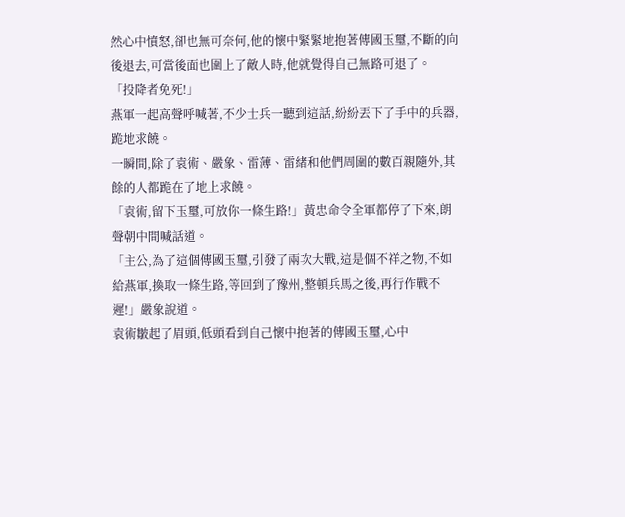然心中憤怒,卻也無可奈何,他的懷中緊緊地抱著傳國玉璽,不斷的向後退去,可當後面也圍上了敵人時,他就覺得自己無路可退了。
「投降者免死!」
燕軍一起高聲呼喊著,不少士兵一聽到這話,紛紛丟下了手中的兵器,跪地求饒。
一瞬間,除了袁術、嚴象、雷薄、雷緒和他們周圍的數百親隨外,其餘的人都跪在了地上求饒。
「袁術,留下玉璽,可放你一條生路!」黃忠命令全軍都停了下來,朗聲朝中間喊話道。
「主公,為了這個傳國玉璽,引發了兩次大戰,這是個不祥之物,不如給燕軍,換取一條生路,等回到了豫州,整頓兵馬之後,再行作戰不遲!」嚴象說道。
袁術皺起了眉頭,低頭看到自己懷中抱著的傳國玉璽,心中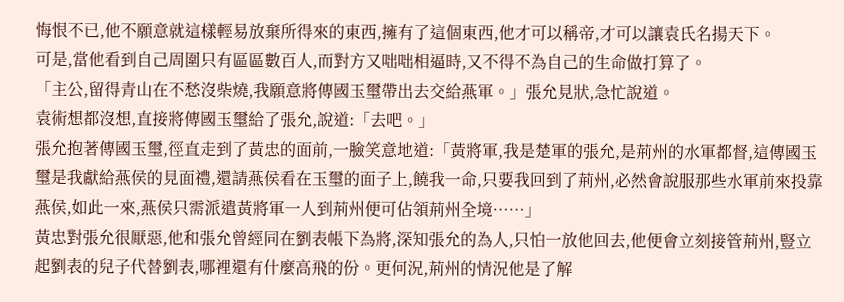悔恨不已,他不願意就這樣輕易放棄所得來的東西,擁有了這個東西,他才可以稱帝,才可以讓袁氏名揚天下。
可是,當他看到自己周圍只有區區數百人,而對方又咄咄相逼時,又不得不為自己的生命做打算了。
「主公,留得青山在不愁沒柴燒,我願意將傳國玉璽帶出去交給燕軍。」張允見狀,急忙說道。
袁術想都沒想,直接將傳國玉璽給了張允,說道:「去吧。」
張允抱著傳國玉璽,徑直走到了黃忠的面前,一臉笑意地道:「黃將軍,我是楚軍的張允,是荊州的水軍都督,這傳國玉璽是我獻給燕侯的見面禮,還請燕侯看在玉璽的面子上,饒我一命,只要我回到了荊州,必然會說服那些水軍前來投靠燕侯,如此一來,燕侯只需派遣黃將軍一人到荊州便可佔領荊州全境……」
黃忠對張允很厭惡,他和張允曾經同在劉表帳下為將,深知張允的為人,只怕一放他回去,他便會立刻接管荊州,豎立起劉表的兒子代替劉表,哪裡還有什麼高飛的份。更何況,荊州的情況他是了解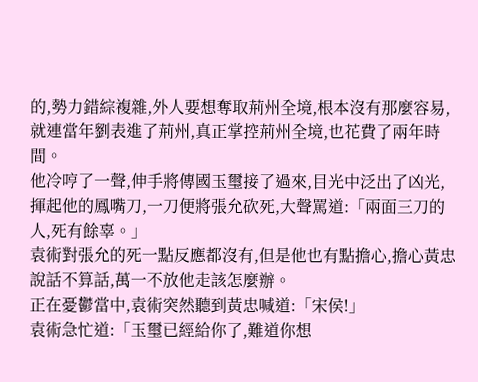的,勢力錯綜複雜,外人要想奪取荊州全境,根本沒有那麼容易,就連當年劉表進了荊州,真正掌控荊州全境,也花費了兩年時間。
他冷哼了一聲,伸手將傳國玉璽接了過來,目光中泛出了凶光,揮起他的鳳嘴刀,一刀便將張允砍死,大聲罵道:「兩面三刀的人,死有餘辜。」
袁術對張允的死一點反應都沒有,但是他也有點擔心,擔心黃忠說話不算話,萬一不放他走該怎麼辦。
正在憂鬱當中,袁術突然聽到黃忠喊道:「宋侯!」
袁術急忙道:「玉璽已經給你了,難道你想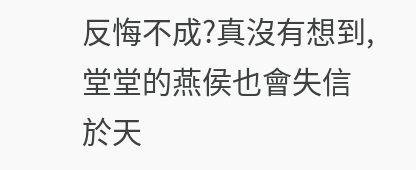反悔不成?真沒有想到,堂堂的燕侯也會失信於天